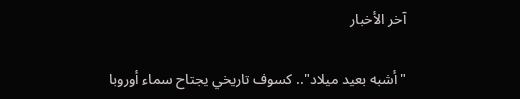آخر الأخبار

"أشبه بعيد ميلاد".. كسوف تاريخي يجتاح سماء أوروبا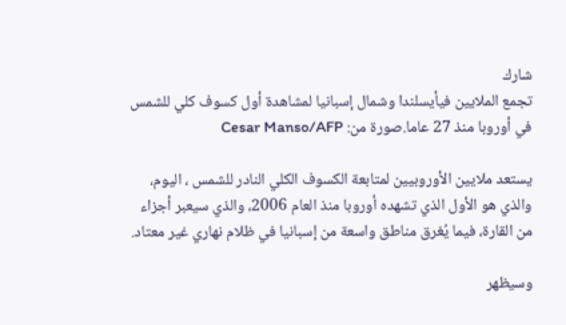شارك
تجمع الملايين فيأيسلندا وشمال إسبانيا لمشاهدة أول كسوف كلي للشمس في أوروبا منذ 27 عاما.صورة من: Cesar Manso/AFP

يستعد ملايين الأوروبيين لمتابعة الكسوف الكلي النادر للشمس ، اليوم، والذي هو الأول الذي تشهده أوروبا منذ العام 2006، والذي سيعبر أجزاء من القارة، فيما يُغرق مناطق واسعة من إسبانيا في ظلام نهاري غير معتاد.

وسيظهر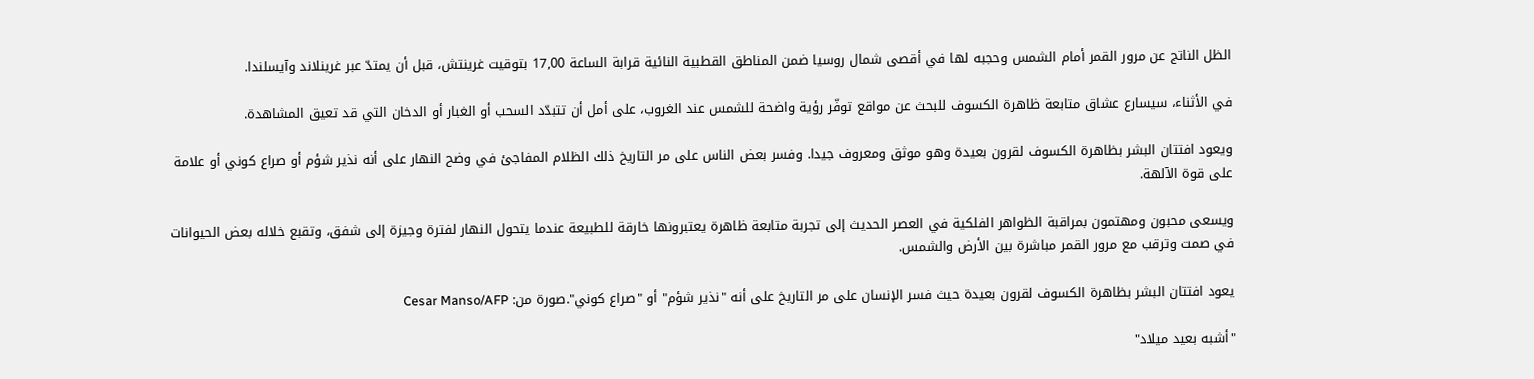الظل الناتج عن مرور القمر أمام الشمس وحجبه لها في أقصى شمال روسيا ضمن المناطق القطبية النائية قرابة الساعة 17,00 بتوقيت غرينتش، قبل أن يمتدّ عبر غرينلاند وآيسلندا.

في الأثناء، سيسارع عشاق متابعة ظاهرة الكسوف للبحث عن مواقع توفّر رؤية واضحة للشمس عند الغروب، على أمل أن تتبدّد السحب أو الغبار أو الدخان التي قد تعيق المشاهدة.

ويعود افتتان البشر بظاهرة الكسوف لقرون بعيدة وهو موثق ومعروف جيدا. وفسر بعض الناس على مر التاريخ ذلك الظلام المفاجئ في وضح النهار على أنه نذير شؤم أو صراع كوني أو علامة على قوة الآلهة.

ويسعى محبون ومهتمون بمراقبة الظواهر الفلكية في العصر الحديث إلى تجربة متابعة ظاهرة يعتبرونها خارقة للطبيعة عندما يتحول النهار لفترة وجيزة إلى شفق، وتقبع خلاله بعض الحيوانات في صمت وترقب مع مرور القمر مباشرة بين الأرض والشمس.

يعود افتتان البشر بظاهرة الكسوف لقرون بعيدة حيث فسر الإنسان على مر التاريخ على أنه "نذير شؤم" أو "صراع كوني".صورة من: Cesar Manso/AFP

"أشبه بعيد ميلاد"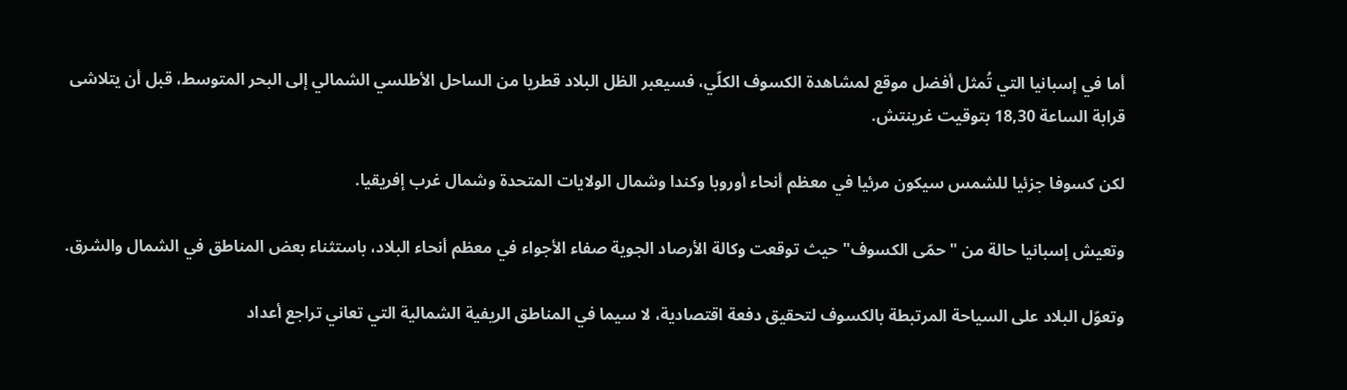أما في إسبانيا التي تُمثل أفضل موقع لمشاهدة الكسوف الكلّي، فسيعبر الظل البلاد قطريا من الساحل الأطلسي الشمالي إلى البحر المتوسط، قبل أن يتلاشى قرابة الساعة 18,30 بتوقيت غرينتش.

لكن كسوفا جزئيا للشمس سيكون مرئيا في معظم أنحاء أوروبا وكندا وشمال الولايات المتحدة وشمال غرب إفريقيا.

وتعيش إسبانيا حالة من "حمّى الكسوف" حيث توقعت وكالة الأرصاد الجوية صفاء الأجواء في معظم أنحاء البلاد، باستثناء بعض المناطق في الشمال والشرق.

وتعوّل البلاد على السياحة المرتبطة بالكسوف لتحقيق دفعة اقتصادية، لا سيما في المناطق الريفية الشمالية التي تعاني تراجع أعداد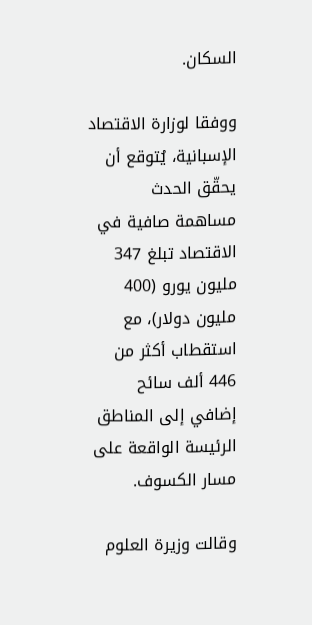السكان.

ووفقا لوزارة الاقتصاد الإسبانية، يُتوقع أن يحقّق الحدث مساهمة صافية في الاقتصاد تبلغ 347 مليون يورو (400 مليون دولار)، مع استقطاب أكثر من 446 ألف سائح إضافي إلى المناطق الرئيسة الواقعة على مسار الكسوف.

وقالت وزيرة العلوم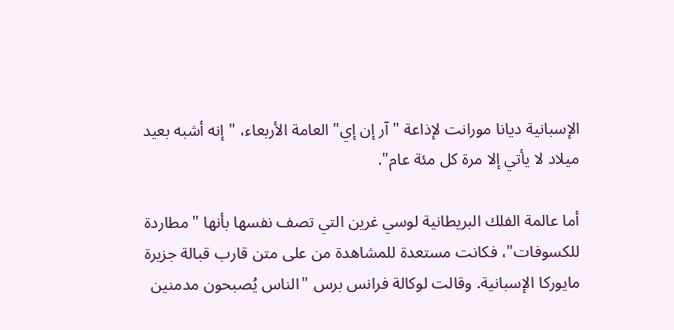الإسبانية ديانا مورانت لإذاعة "آر إن إي" العامة الأربعاء، "إنه أشبه بعيد ميلاد لا يأتي إلا مرة كل مئة عام".

أما عالمة الفلك البريطانية لوسي غرين التي تصف نفسها بأنها "مطاردة للكسوفات"، فكانت مستعدة للمشاهدة من على متن قارب قبالة جزيرة مايوركا الإسبانية. وقالت لوكالة فرانس برس "الناس يُصبحون مدمنين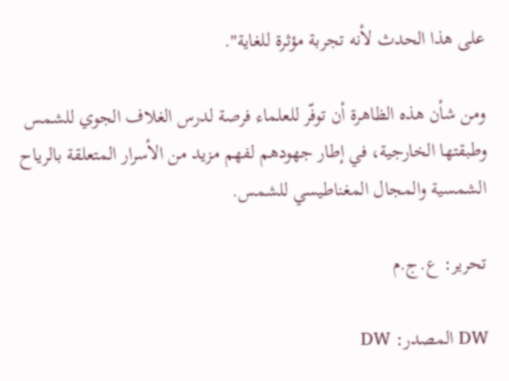على هذا الحدث لأنه تجربة مؤثرة للغاية".

ومن شأن هذه الظاهرة أن توفّر للعلماء فرصة لدرس الغلاف الجوي للشمس وطبقتها الخارجية، في إطار جهودهم لفهم مزيد من الأسرار المتعلقة بالرياح الشمسية والمجال المغناطيسي للشمس.

تحرير: ع.ج.م

DW المصدر: DW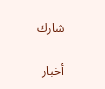شارك

أخبار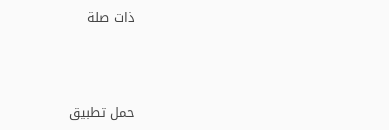ذات صلة



حمل تطبيق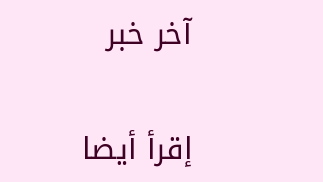آخر خبر

إقرأ أيضا